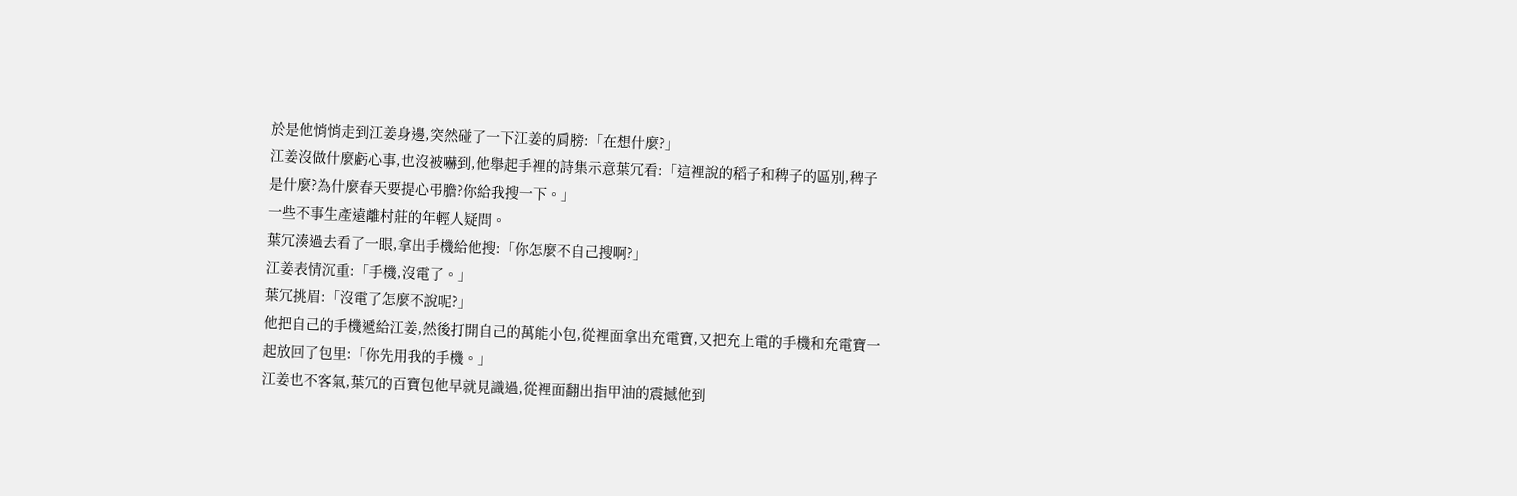於是他悄悄走到江姜身邊,突然碰了一下江姜的肩膀:「在想什麼?」
江姜沒做什麼虧心事,也沒被嚇到,他舉起手裡的詩集示意葉冗看:「這裡說的稻子和稗子的區別,稗子是什麼?為什麼春天要提心弔膽?你給我搜一下。」
一些不事生產遠離村莊的年輕人疑問。
葉冗湊過去看了一眼,拿出手機給他搜:「你怎麼不自己搜啊?」
江姜表情沉重:「手機,沒電了。」
葉冗挑眉:「沒電了怎麼不說呢?」
他把自己的手機遞給江姜,然後打開自己的萬能小包,從裡面拿出充電寶,又把充上電的手機和充電寶一起放回了包里:「你先用我的手機。」
江姜也不客氣,葉冗的百寶包他早就見識過,從裡面翻出指甲油的震撼他到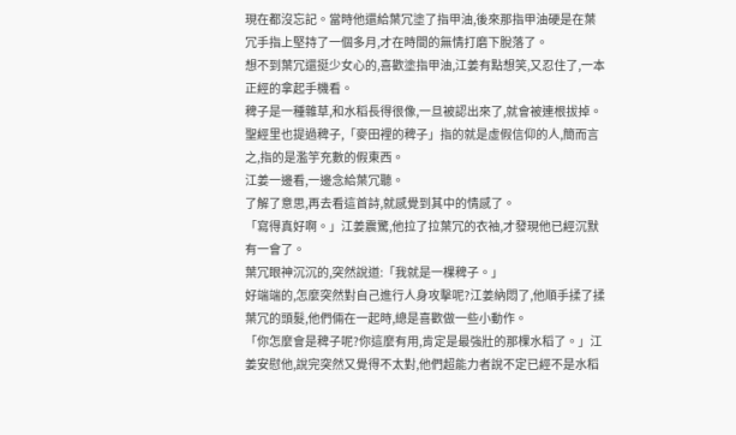現在都沒忘記。當時他還給葉冗塗了指甲油,後來那指甲油硬是在葉冗手指上堅持了一個多月,才在時間的無情打磨下脫落了。
想不到葉冗還挺少女心的,喜歡塗指甲油,江姜有點想笑,又忍住了,一本正經的拿起手機看。
稗子是一種雜草,和水稻長得很像,一旦被認出來了,就會被連根拔掉。聖經里也提過稗子,「麥田裡的稗子」指的就是虛假信仰的人,簡而言之,指的是濫竽充數的假東西。
江姜一邊看,一邊念給葉冗聽。
了解了意思,再去看這首詩,就感覺到其中的情感了。
「寫得真好啊。」江姜震驚,他拉了拉葉冗的衣袖,才發現他已經沉默有一會了。
葉冗眼神沉沉的,突然說道:「我就是一棵稗子。」
好端端的,怎麼突然對自己進行人身攻擊呢?江姜納悶了,他順手揉了揉葉冗的頭髮,他們倆在一起時,總是喜歡做一些小動作。
「你怎麼會是稗子呢?你這麼有用,肯定是最強壯的那棵水稻了。」江姜安慰他,說完突然又覺得不太對,他們超能力者說不定已經不是水稻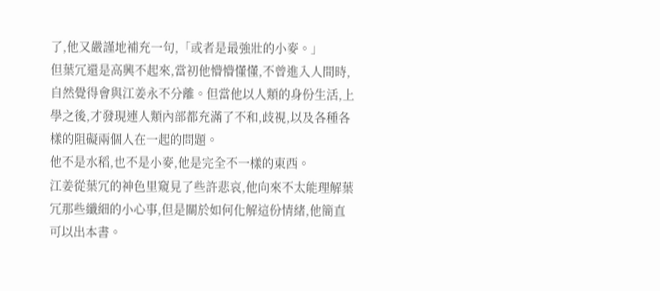了,他又嚴謹地補充一句,「或者是最強壯的小麥。」
但葉冗還是高興不起來,當初他懵懵懂懂,不曾進入人間時,自然覺得會與江姜永不分離。但當他以人類的身份生活,上學之後,才發現連人類內部都充滿了不和,歧視,以及各種各樣的阻礙兩個人在一起的問題。
他不是水稻,也不是小麥,他是完全不一樣的東西。
江姜從葉冗的神色里窺見了些許悲哀,他向來不太能理解葉冗那些纖細的小心事,但是關於如何化解這份情緒,他簡直可以出本書。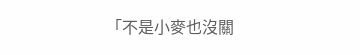「不是小麥也沒關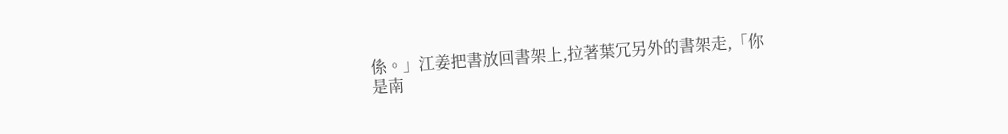係。」江姜把書放回書架上,拉著葉冗另外的書架走,「你是南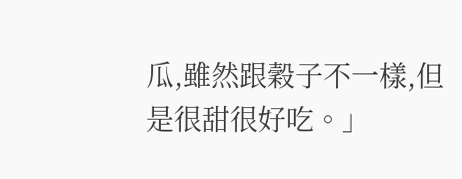瓜,雖然跟穀子不一樣,但是很甜很好吃。」